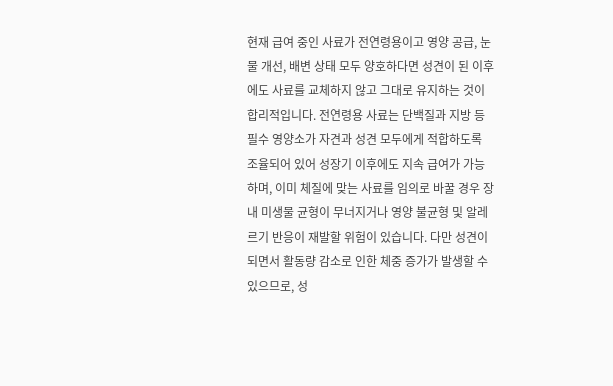현재 급여 중인 사료가 전연령용이고 영양 공급, 눈물 개선, 배변 상태 모두 양호하다면 성견이 된 이후에도 사료를 교체하지 않고 그대로 유지하는 것이 합리적입니다. 전연령용 사료는 단백질과 지방 등 필수 영양소가 자견과 성견 모두에게 적합하도록 조율되어 있어 성장기 이후에도 지속 급여가 가능하며, 이미 체질에 맞는 사료를 임의로 바꿀 경우 장내 미생물 균형이 무너지거나 영양 불균형 및 알레르기 반응이 재발할 위험이 있습니다. 다만 성견이 되면서 활동량 감소로 인한 체중 증가가 발생할 수 있으므로, 성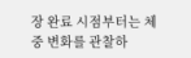장 완료 시점부터는 체중 변화를 관찰하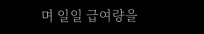며 일일 급여량을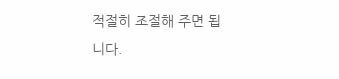적절히 조절해 주면 됩니다.